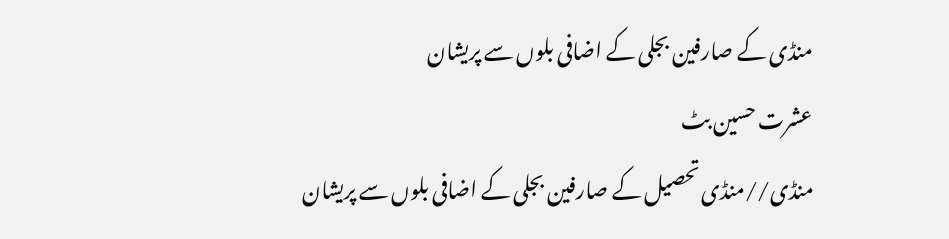منڈی کے صارفین بجلی کے اضافی بلوں سے پریشان
عشرت حسین بٹ
منڈی//منڈی تحصیل کے صارفین بجلی کے اضافی بلوں سے پریشان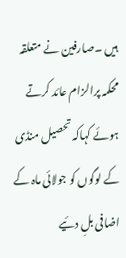ہیں ۔صارفین نے متعلقہ محکمہ پرالزام عائد کرتے ہوئے کہاکہ تحصیل منڈی کے لوگوں کو جولائی ماہ کے اضافی بلِ دئیے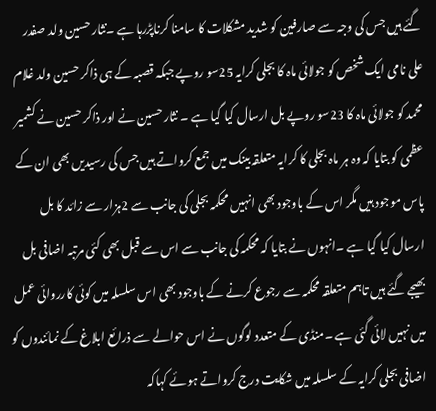گئے ہیں جس کی وجہ سے صارفین کو شدید مشکلات کا سامنا کرناپڑرہا ہے ۔نثار حسین ولد صفدر علی نامی ایک شخص کو جولائی ماہ کا بجلی کرایہ 25سو روپے جبکہ قصبہ کے ہی ذاکر حسین ولد غلام محمد کو جولائی ماہ کا 23سو روپے بل ارسال کیا گیا ہے ۔ نثار حسین نے اور ذاکر حسین نے کشمیر عظمی کو بتایا کہ وہ ہر ماہ بجلی کا کرایہ متعلقہ بینک میں جمع کرواتے ہیں جس کی رسیدیں بھی ان کے پاس موجود ہیں مگر اس کے باوجود بھی انہیں محکمہ بجلی کی جانب سے 2ہزار سے زائد کا بل ارسال کیا گیا ہے ۔انہوں نے بتایا کہ محکمہ کی جانب سے اس سے قبل بھی کئی مرتبہ اضافی بل بھیجے گئے ہیں تاہم متعلقہ محکمہ سے رجوع کرنے کے باوجود بھی اس سلسلہ میں کوئی کارروائی عمل میں نہیں لائی گئی ہے ۔منڈی کے متعدد لوگوں نے اس حوالے سے ذرائع ابلاغ کے نمائندوں کو اضافی بجلی کرایہ کے سلسلہ میں شکایت درج کرواتے ہوئے کہاکہ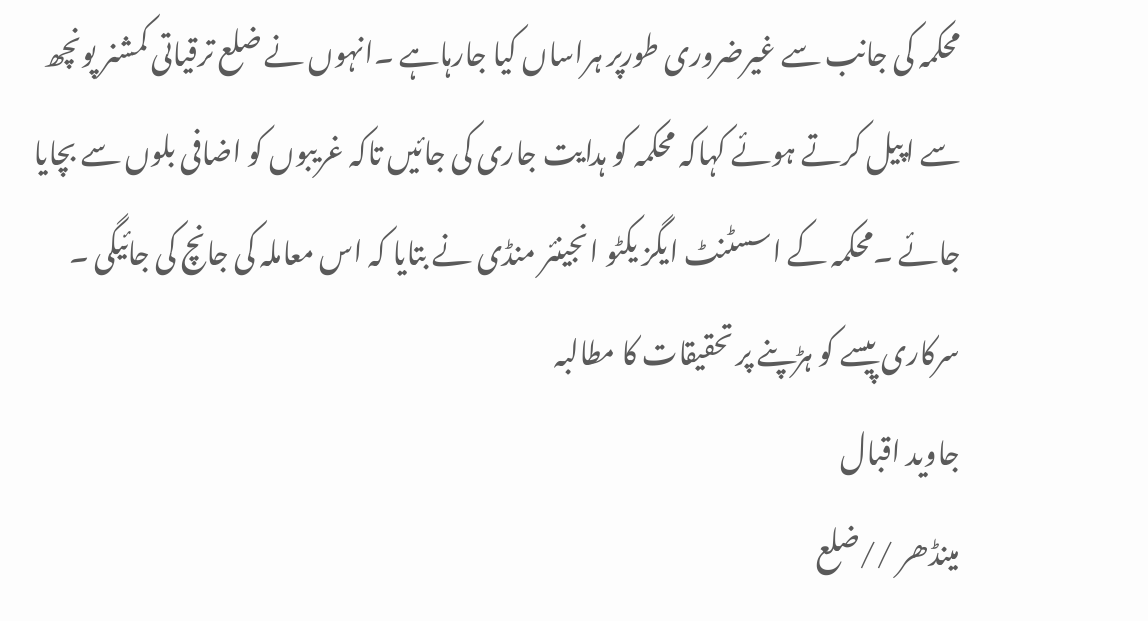محکمہ کی جانب سے غیرضروری طورپر ہراساں کیا جارہاہے ۔انہوں نے ضلع ترقیاتی کمشنر پونچھ سے اپیل کرتے ہوئے کہاکہ محکمہ کو ہدایت جاری کی جائیں تاکہ غریبوں کو اضافی بلوں سے بچایا جائے ۔محکمہ کے اسسٹنٹ ایگز یکٹو انجینئر منڈی نے بتایا کہ اس معاملہ کی جانچ کی جائیگی ۔
سرکاری پیسے کو ہڑپنے پر تحقیقات کا مطالبہ
جاوید اقبال
مینڈھر //ضلع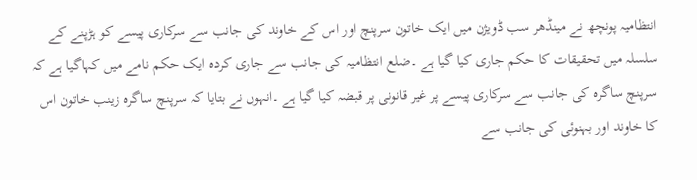انتظامیہ پونچھ نے مینڈھر سب ڈویژن میں ایک خاتون سرپنچ اور اس کے خاوند کی جانب سے سرکاری پیسے کو ہڑپنے کے سلسلہ میں تحقیقات کا حکم جاری کیا گیا ہے ۔ضلع انتظامیہ کی جانب سے جاری کردہ ایک حکم نامے میں کہاگیا ہے کہ سرپنچ ساگرہ کی جانب سے سرکاری پیسے پر غیر قانونی پر قبضہ کیا گیا ہے ۔انہوں نے بتایا کہ سرپنچ ساگرہ زینب خاتون اس کا خاوند اور بہنوئی کی جانب سے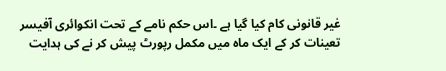غیر قانونی کام کیا گیا ہے ۔اس حکم نامے کے تحت انکوائری آفیسر تعینات کر کے ایک ماہ میں مکمل رپورٹ پیش کر نے کی ہدایت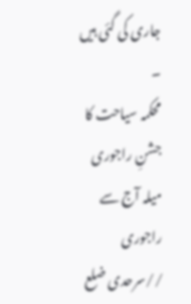جاری کی گئی ہیں ۔
محکمہ سیاحت کا جشنِ راجوری میلہ آج سے
راجوری //سرحدی ضلع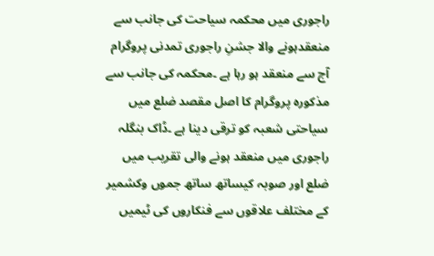راجوری میں محکمہ سیاحت کی جانب سے منعقدہونے والا جشنِ راجوری تمدنی پروگرام آج سے منعقد ہو رہا ہے ۔محکمہ کی جانب سے مذکورہ پروگرام کا اصل مقصد ضلع میں سیاحتی شعبہ کو ترقی دینا ہے ۔ڈاک بنگلہ راجوری میں منعقد ہونے والی تقریب میں ضلع اور صوبہ کیساتھ ساتھ جموں وکشمیر کے مختلف علاقوں سے فنکاروں کی ٹیمیں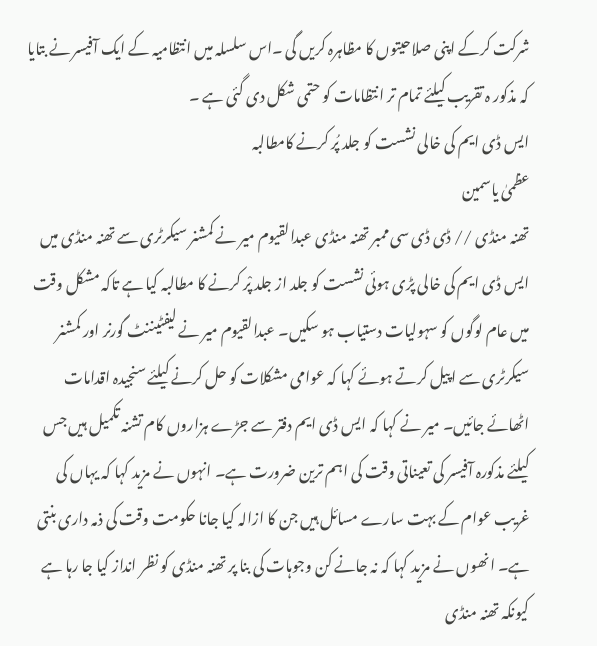شرکت کرکے اپنی صلاحیتوں کا مظاہرہ کریں گی ۔اس سلسلہ میں انتظامیہ کے ایک آفیسر نے بتایا کہ مذکور ہ تقریب کیلئے تمام تر انتظامات کو حتمی شکل دی گئی ہے ۔
ایس ڈی ایم کی خالی نشست کو جلد پُر کرنے کامطالبہ
عظمیٰ یاسمین
تھنہ منڈی // ڈی ڈی سی ممبر تھنہ منڈی عبدالقیوم میر نے کمشنر سیکرٹری سے تھنہ منڈی میں ایس ڈی ایم کی خالی پڑی ہوئی نشست کو جلد از جلد پْر کرنے کا مطالبہ کیا ہے تاکہ مشکل وقت میں عام لوگوں کو سہولیات دستیاب ہو سکیں۔ عبدالقیوم میر نے لیفٹیننٹ گورنر اور کمشنر سیکرٹری سے اپیل کرتے ہوئے کہا کہ عوامی مشکلات کو حل کرنے کیلئے سنجیدہ اقدامات اٹھائے جائیں۔ میر نے کہا کہ ایس ڈی ایم دفتر سے جڑے ہزاروں کام تشنہ تکمیل ہیں جس کیلئے مذکورہ آفیسر کی تعیناتی وقت کی اہم ترین ضرورت ہے۔ انہوں نے مزید کہا کہ یہاں کی غریب عوام کے بہت سارے مسائل ہیں جن کا ازالہ کیا جانا حکومت وقت کی ذمہ داری بنتی ہے۔ انھوں نے مزید کہا کہ نہ جانے کن وجوہات کی بنا پر تھنہ منڈی کو نظر انداز کیا جا رہا ہے کیونکہ تھنہ منڈی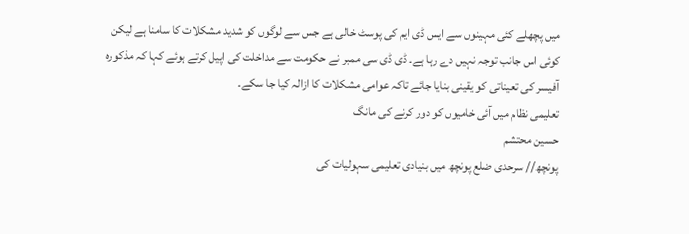میں پچھلے کئی مہینوں سے ایس ڈی ایم کی پوسٹ خالی ہے جس سے لوگوں کو شدید مشکلات کا سامنا ہے لیکن کوئی اس جانب توجہ نہیں دے رہا ہے۔ ڈی ڈی سی ممبر نے حکومت سے مداخلت کی اپیل کرتے ہوئے کہا کہ مذکورہ آفیسر کی تعیناتی کو یقینی بنایا جائے تاکہ عوامی مشکلات کا ازالہ کیا جا سکے۔
تعلیمی نظام میں آئی خامیوں کو دور کرنے کی مانگ
حسین محتشم
پونچھ// سرحدی ضلع پونچھ میں بنیادی تعلیمی سہولیات کی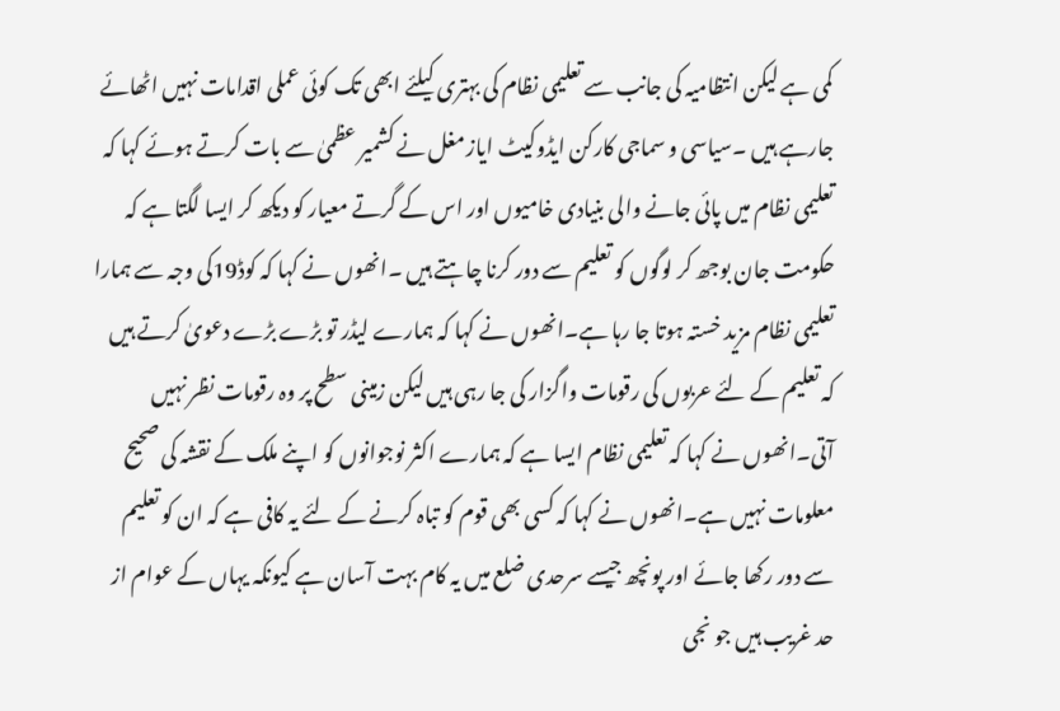کمی ہے لیکن انتظامیہ کی جانب سے تعلیمی نظام کی بہتری کیلئے ابھی تک کوئی عملی اقدامات نہیں اٹھائے جارہے ہیں ۔سیاسی و سماجی کارکن ایڈوکیٹ ایاز مغل نے کشمیر عظمیٰ سے بات کرتے ہوئے کہا کہ تعلیمی نظام میں پائی جانے والی بنیادی خامیوں اور اس کے گرتے معیار کو دیکھ کر ایسا لگتا ہے کہ حکومت جان بوجھ کر لوگوں کو تعلیم سے دور کرنا چاہتے ہیں ۔انھوں نے کہا کہ کوڈ19کی وجہ سے ہمارا تعلیمی نظام مزید خستہ ہوتا جا رہا ہے۔انھوں نے کہا کہ ہمارے لیڈر تو بڑے بڑے دعویٰ کرتے ہیں کہ تعلیم کے لئے عربوں کی رقومات واگزار کی جا رہی ہیں لیکن زمینی سطح پر وہ رقومات نظر نہیں آتی۔انھوں نے کہا کہ تعلیمی نظام ایسا ہے کہ ہمارے اکثر نوجوانوں کو اپنے ملک کے نقشہ کی صحیح معلومات نہیں ہے۔انھوں نے کہا کہ کسی بھی قوم کو تباہ کرنے کے لئے یہ کافی ہے کہ ان کو تعلیم سے دور رکھا جائے اور پونچھ جیسے سرحدی ضلع میں یہ کام بہت آسان ہے کیونکہ یہاں کے عوام از حد غریب ہیں جو نجی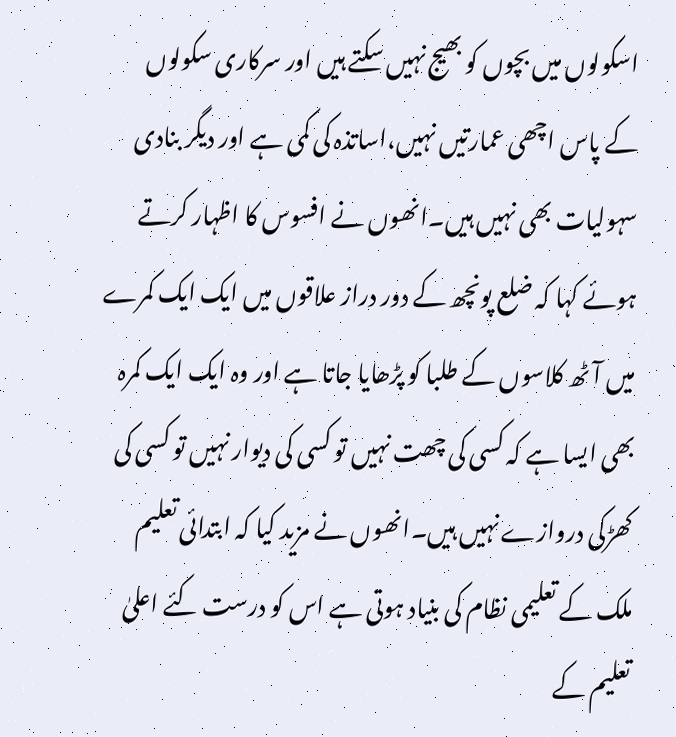اسکولوں میں بچوں کو بھیج نہیں سکتے ہیں اور سرکاری سکولوں کے پاس اچھی عمارتیں نہیں،اساتذہ کی کمی ہے اور دیگر بنادی سہولیات بھی نہیں ہیں۔انھوں نے افسوس کا اظہار کرتے ہوئے کہا کہ ضلع پونچھ کے دور دراز علاقوں میں ایک ایک کمرے میں آٹھ کلاسوں کے طلبا کو پڑھایا جاتا ہے اور وہ ایک ایک کمرہ بھی ایسا ہے کہ کسی کی چھت نہیں تو کسی کی دیوار نہیں تو کسی کی کھڑکی دروازے نہیں ہیں۔انھوں نے مزید کیا کہ ابتدائی تعلیم ملک کے تعلیمی نظام کی بنیاد ہوتی ہے اس کو درست کئے اعلیٰ تعلیم کے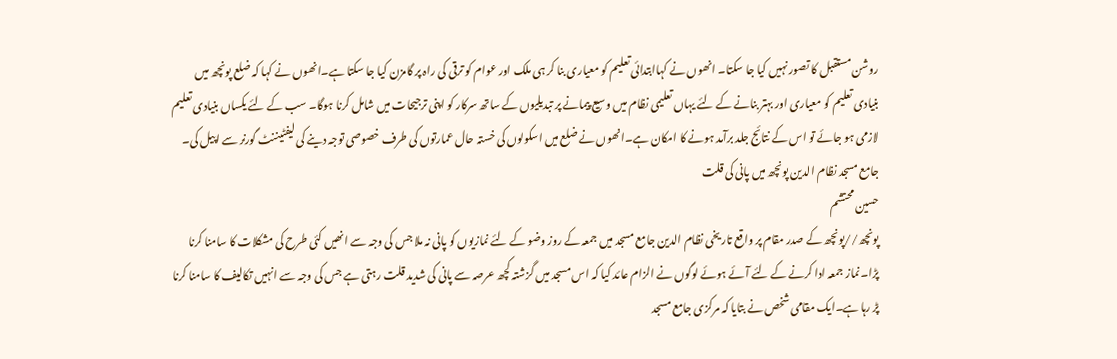روشن مستقبل کا تصور نہیں کیا جا سکتا۔ انھوں نے کہاابتدائی تعلیم کو معیاری بنا کر ہی ملک اور عوام کو ترقی کی راہ پر گامزن کیا جا سکتا ہے۔انھوں نے کہا کہ ضلع پونچھ میں بنیادی تعلیم کو معیاری اور بہتر بنانے کے لئے یہاں تعلیمی نظام میں وسیع پیمانے پر تبدیلیوں کے ساتھ سرکار کو اپنی ترجیحات میں شامل کرنا ہوگا۔ سب کے لئے یکساں بنیادی تعلیم لازمی ہو جائے تو اس کے نتائج جلد برآمد ہونے کا امکان ہے۔انھوں نے ضلع میں اسکولوں کی خستہ حال عمارتوں کی طرف خصوصی توجہ دینے کی لیفٹیننٹ گورنر سے اپیل کی۔
جامع مسجد نظام الدین پونچھ میں پانی کی قلت
حسین محتشم
پونچھ//پونچھ کے صدر مقام پر واقع تاریخی نظام الدین جامع مسجد میں جمعہ کے روز وضو کے لئے نمازیوں کو پانی نہ ملا جس کی وجہ سے انھیں کئی طرح کی مشکلات کا سامنا کرنا پڑا۔نماز جمعہ ادا کرنے کے لئے آئے ہوئے لوگوں نے الزام عائد کیا کہ اس مسجد میں گزشتہ کچھ عرصہ سے پانی کی شدید قلت رہتی ہے جس کی وجہ سے انہیں تکالیف کا سامنا کرنا پڑ رہا ہے۔ایک مقامی شخص نے بتایا کہ مرکزی جامع مسجد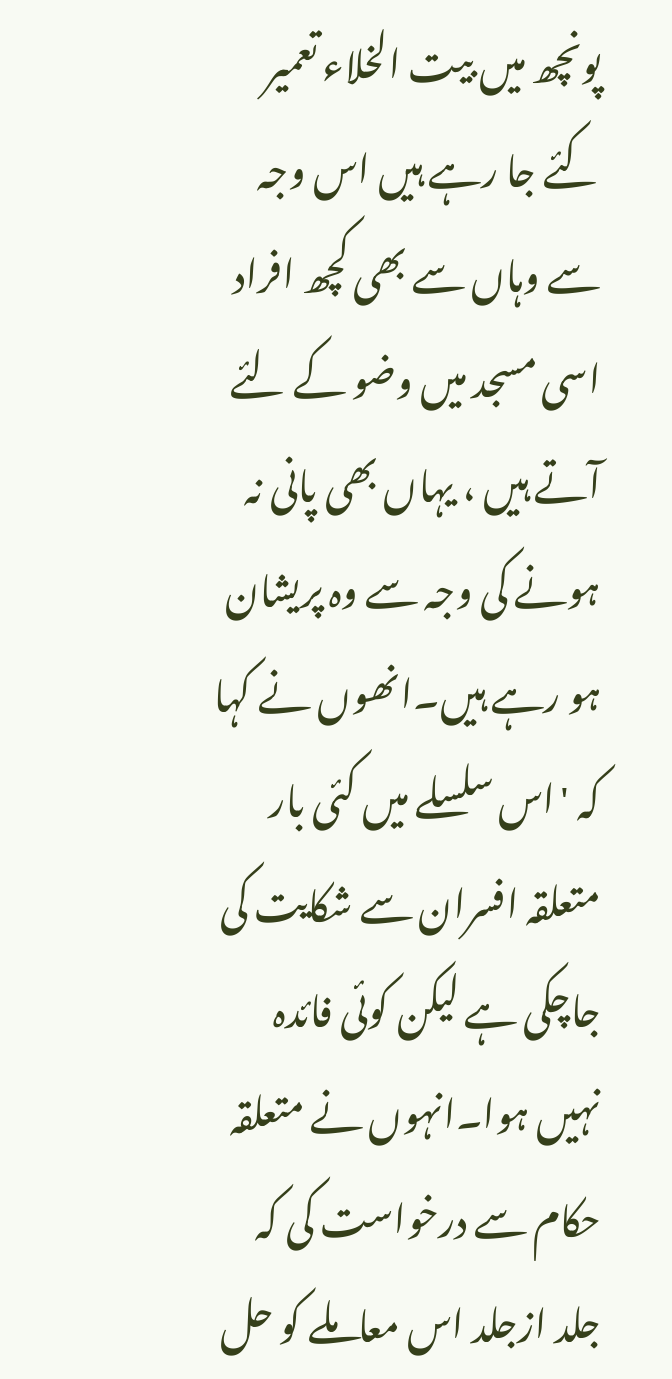پونچھ میں بیت الخلاء تعمیر کئے جا رہے ہیں اس وجہ سے وہاں سے بھی کچھ افراد اسی مسجد میں وضو کے لئے آتے ہیں ، یہاں بھی پانی نہ ہونے کی وجہ سے وہ پریشان ہو رہے ہیں۔انھوں نے کہا کہ 'اس سلسلے میں کئی بار متعلقہ افسران سے شکایت کی جاچکی ہے لیکن کوئی فائدہ نہیں ہوا۔انہوں نے متعلقہ حکام سے درخواست کی کہ جلد ازجلد اس معاملے کو حل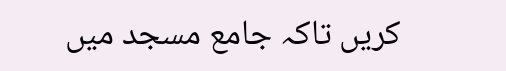کریں تاکہ جامع مسجد میں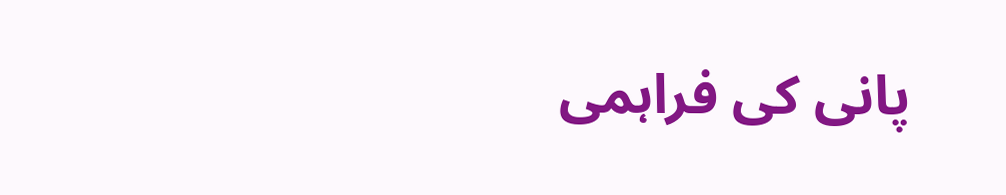پانی کی فراہمی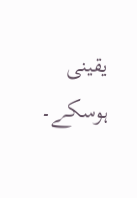یقینی ہوسکے۔